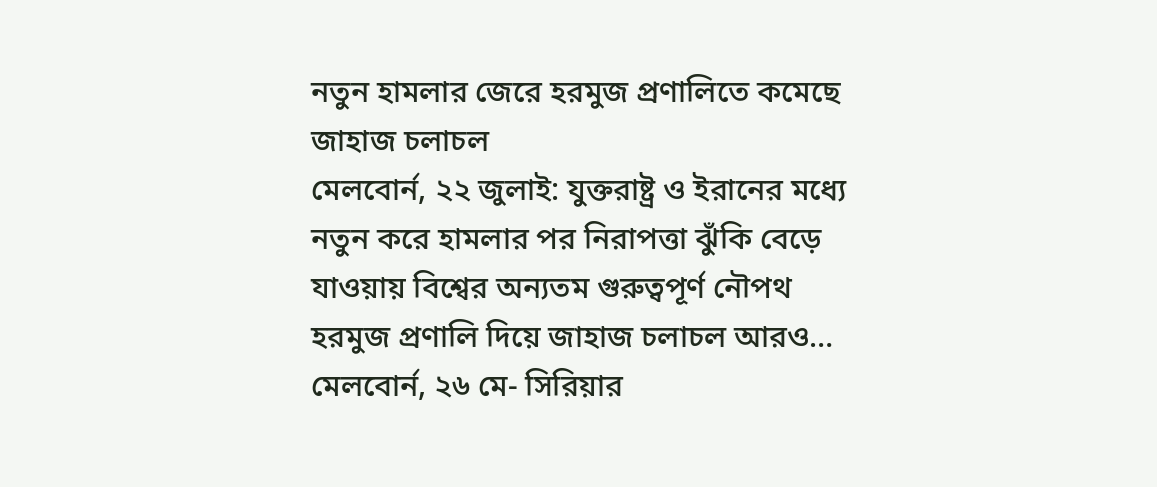নতুন হামলার জেরে হরমুজ প্রণালিতে কমেছে জাহাজ চলাচল
মেলবোর্ন, ২২ জুলাই: যুক্তরাষ্ট্র ও ইরানের মধ্যে নতুন করে হামলার পর নিরাপত্তা ঝুঁকি বেড়ে যাওয়ায় বিশ্বের অন্যতম গুরুত্বপূর্ণ নৌপথ হরমুজ প্রণালি দিয়ে জাহাজ চলাচল আরও…
মেলবোর্ন, ২৬ মে- সিরিয়ার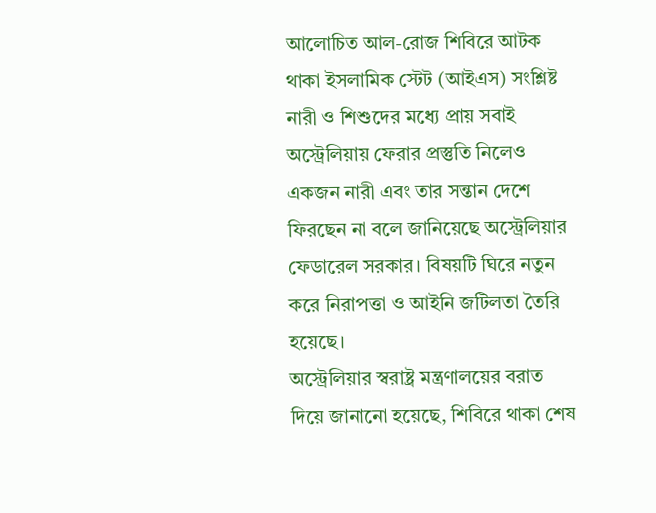আলোচিত আল-রোজ শিবিরে আটক থাকা ইসলামিক স্টেট (আইএস) সংশ্লিষ্ট নারী ও শিশুদের মধ্যে প্রায় সবাই অস্ট্রেলিয়ায় ফেরার প্রস্তুতি নিলেও একজন নারী এবং তার সন্তান দেশে ফিরছেন না বলে জানিয়েছে অস্ট্রেলিয়ার ফেডারেল সরকার। বিষয়টি ঘিরে নতুন করে নিরাপত্তা ও আইনি জটিলতা তৈরি হয়েছে।
অস্ট্রেলিয়ার স্বরাষ্ট্র মন্ত্রণালয়ের বরাত দিয়ে জানানো হয়েছে, শিবিরে থাকা শেষ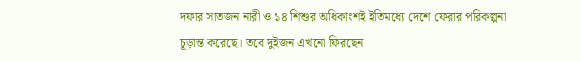দফার সাতজন নারী ও ১৪ শিশুর অধিকাংশই ইতিমধ্যে দেশে ফেরার পরিকল্পনা চূড়ান্ত করেছে। তবে দুইজন এখনো ফিরছেন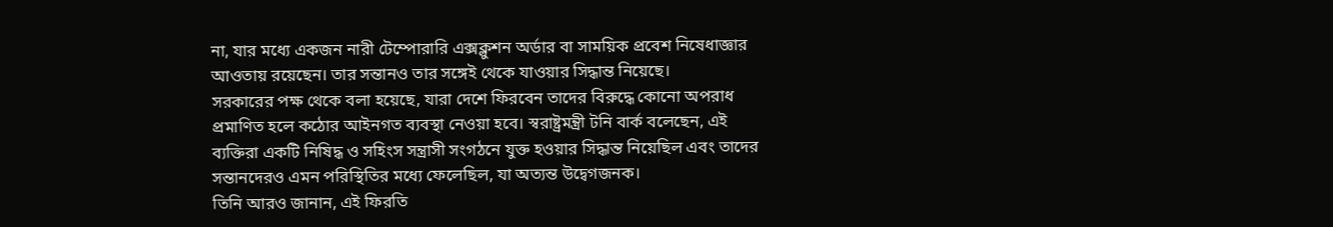না, যার মধ্যে একজন নারী টেম্পোরারি এক্সক্লুশন অর্ডার বা সাময়িক প্রবেশ নিষেধাজ্ঞার আওতায় রয়েছেন। তার সন্তানও তার সঙ্গেই থেকে যাওয়ার সিদ্ধান্ত নিয়েছে।
সরকারের পক্ষ থেকে বলা হয়েছে, যারা দেশে ফিরবেন তাদের বিরুদ্ধে কোনো অপরাধ প্রমাণিত হলে কঠোর আইনগত ব্যবস্থা নেওয়া হবে। স্বরাষ্ট্রমন্ত্রী টনি বার্ক বলেছেন, এই ব্যক্তিরা একটি নিষিদ্ধ ও সহিংস সন্ত্রাসী সংগঠনে যুক্ত হওয়ার সিদ্ধান্ত নিয়েছিল এবং তাদের সন্তানদেরও এমন পরিস্থিতির মধ্যে ফেলেছিল, যা অত্যন্ত উদ্বেগজনক।
তিনি আরও জানান, এই ফিরতি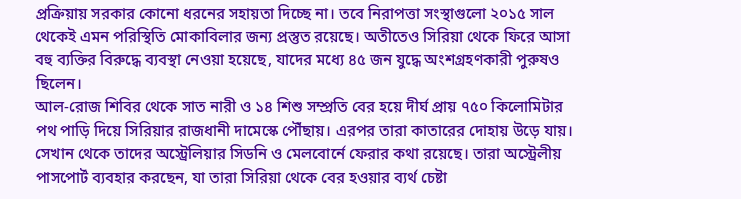প্রক্রিয়ায় সরকার কোনো ধরনের সহায়তা দিচ্ছে না। তবে নিরাপত্তা সংস্থাগুলো ২০১৫ সাল থেকেই এমন পরিস্থিতি মোকাবিলার জন্য প্রস্তুত রয়েছে। অতীতেও সিরিয়া থেকে ফিরে আসা বহু ব্যক্তির বিরুদ্ধে ব্যবস্থা নেওয়া হয়েছে, যাদের মধ্যে ৪৫ জন যুদ্ধে অংশগ্রহণকারী পুরুষও ছিলেন।
আল-রোজ শিবির থেকে সাত নারী ও ১৪ শিশু সম্প্রতি বের হয়ে দীর্ঘ প্রায় ৭৫০ কিলোমিটার পথ পাড়ি দিয়ে সিরিয়ার রাজধানী দামেস্কে পৌঁছায়। এরপর তারা কাতারের দোহায় উড়ে যায়। সেখান থেকে তাদের অস্ট্রেলিয়ার সিডনি ও মেলবোর্নে ফেরার কথা রয়েছে। তারা অস্ট্রেলীয় পাসপোর্ট ব্যবহার করছেন, যা তারা সিরিয়া থেকে বের হওয়ার ব্যর্থ চেষ্টা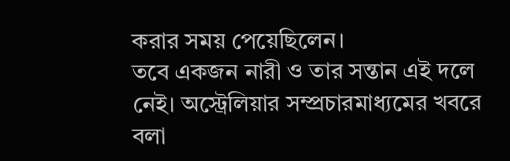করার সময় পেয়েছিলেন।
তবে একজন নারী ও তার সন্তান এই দলে নেই। অস্ট্রেলিয়ার সম্প্রচারমাধ্যমের খবরে বলা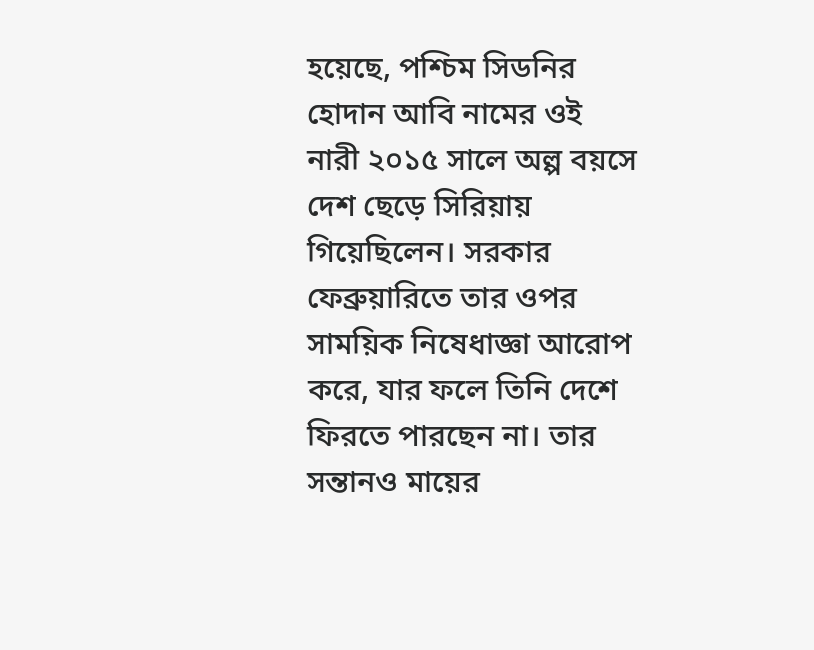হয়েছে, পশ্চিম সিডনির হোদান আবি নামের ওই নারী ২০১৫ সালে অল্প বয়সে দেশ ছেড়ে সিরিয়ায় গিয়েছিলেন। সরকার ফেব্রুয়ারিতে তার ওপর সাময়িক নিষেধাজ্ঞা আরোপ করে, যার ফলে তিনি দেশে ফিরতে পারছেন না। তার সন্তানও মায়ের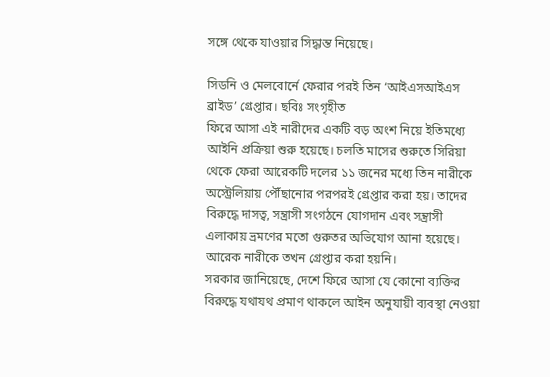সঙ্গে থেকে যাওয়ার সিদ্ধান্ত নিয়েছে।

সিডনি ও মেলবোর্নে ফেরার পরই তিন ‘আইএসআইএস ব্রাইড’ গ্রেপ্তার। ছবিঃ সংগৃহীত
ফিরে আসা এই নারীদের একটি বড় অংশ নিয়ে ইতিমধ্যে আইনি প্রক্রিয়া শুরু হয়েছে। চলতি মাসের শুরুতে সিরিয়া থেকে ফেরা আরেকটি দলের ১১ জনের মধ্যে তিন নারীকে অস্ট্রেলিয়ায় পৌঁছানোর পরপরই গ্রেপ্তার করা হয়। তাদের বিরুদ্ধে দাসত্ব, সন্ত্রাসী সংগঠনে যোগদান এবং সন্ত্রাসী এলাকায় ভ্রমণের মতো গুরুতর অভিযোগ আনা হয়েছে। আরেক নারীকে তখন গ্রেপ্তার করা হয়নি।
সরকার জানিয়েছে, দেশে ফিরে আসা যে কোনো ব্যক্তির বিরুদ্ধে যথাযথ প্রমাণ থাকলে আইন অনুযায়ী ব্যবস্থা নেওয়া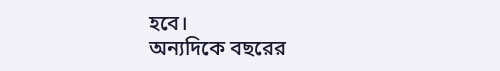হবে।
অন্যদিকে বছরের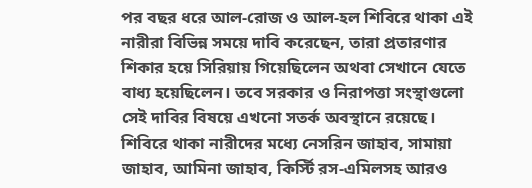পর বছর ধরে আল-রোজ ও আল-হল শিবিরে থাকা এই নারীরা বিভিন্ন সময়ে দাবি করেছেন, তারা প্রতারণার শিকার হয়ে সিরিয়ায় গিয়েছিলেন অথবা সেখানে যেতে বাধ্য হয়েছিলেন। তবে সরকার ও নিরাপত্তা সংস্থাগুলো সেই দাবির বিষয়ে এখনো সতর্ক অবস্থানে রয়েছে।
শিবিরে থাকা নারীদের মধ্যে নেসরিন জাহাব, সামায়া জাহাব, আমিনা জাহাব, কির্স্টি রস-এমিলসহ আরও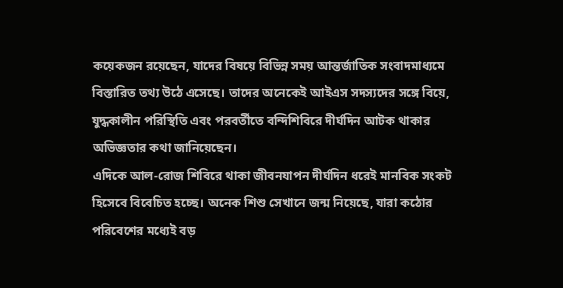কয়েকজন রয়েছেন, যাদের বিষয়ে বিভিন্ন সময় আন্তর্জাতিক সংবাদমাধ্যমে বিস্তারিত তথ্য উঠে এসেছে। তাদের অনেকেই আইএস সদস্যদের সঙ্গে বিয়ে, যুদ্ধকালীন পরিস্থিতি এবং পরবর্তীতে বন্দিশিবিরে দীর্ঘদিন আটক থাকার অভিজ্ঞতার কথা জানিয়েছেন।
এদিকে আল-রোজ শিবিরে থাকা জীবনযাপন দীর্ঘদিন ধরেই মানবিক সংকট হিসেবে বিবেচিত হচ্ছে। অনেক শিশু সেখানে জন্ম নিয়েছে, যারা কঠোর পরিবেশের মধ্যেই বড়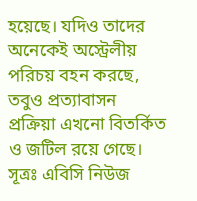হয়েছে। যদিও তাদের অনেকেই অস্ট্রেলীয় পরিচয় বহন করছে, তবুও প্রত্যাবাসন প্রক্রিয়া এখনো বিতর্কিত ও জটিল রয়ে গেছে।
সূত্রঃ এবিসি নিউজ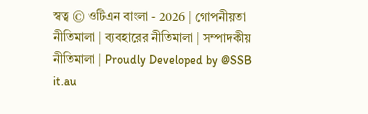স্বত্ব © ওটিএন বাংলা - 2026 | গোপনীয়তা নীতিমালা | ব্যবহারের নীতিমালা | সম্পাদকীয় নীতিমালা | Proudly Developed by @SSB it.au